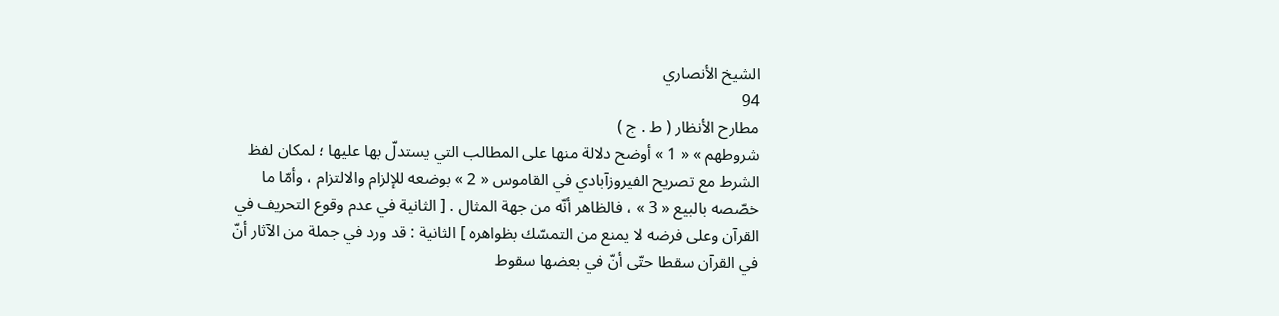الشيخ الأنصاري
94
مطارح الأنظار ( ط . ج )
شروطهم » « 1 » أوضح دلالة منها على المطالب التي يستدلّ بها عليها ؛ لمكان لفظ الشرط مع تصريح الفيروزآبادي في القاموس « 2 » بوضعه للإلزام والالتزام ، وأمّا ما خصّصه بالبيع « 3 » ، فالظاهر أنّه من جهة المثال . [ الثانية في عدم وقوع التحريف في القرآن وعلى فرضه لا يمنع من التمسّك بظواهره ] الثانية : قد ورد في جملة من الآثار أنّ في القرآن سقطا حتّى أنّ في بعضها سقوط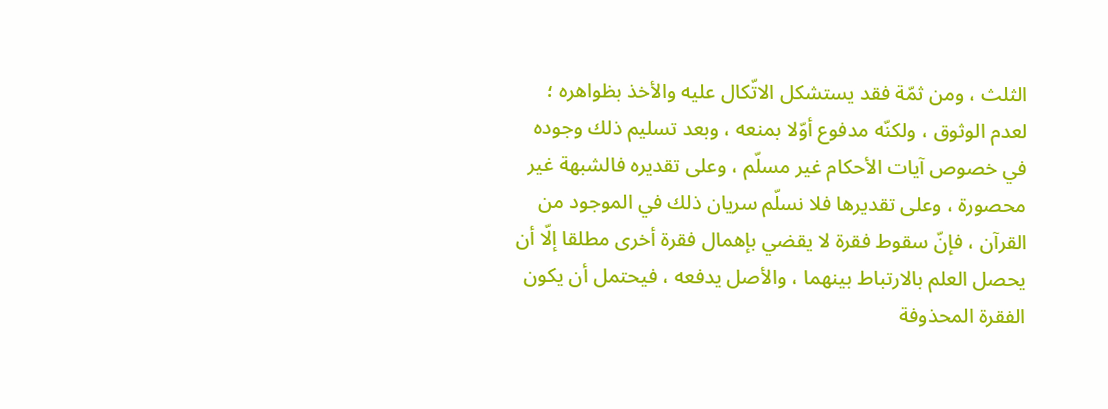الثلث ، ومن ثمّة فقد يستشكل الاتّكال عليه والأخذ بظواهره ؛ لعدم الوثوق ، ولكنّه مدفوع أوّلا بمنعه ، وبعد تسليم ذلك وجوده في خصوص آيات الأحكام غير مسلّم ، وعلى تقديره فالشبهة غير محصورة ، وعلى تقديرها فلا نسلّم سريان ذلك في الموجود من القرآن ، فإنّ سقوط فقرة لا يقضي بإهمال فقرة أخرى مطلقا إلّا أن يحصل العلم بالارتباط بينهما ، والأصل يدفعه ، فيحتمل أن يكون الفقرة المحذوفة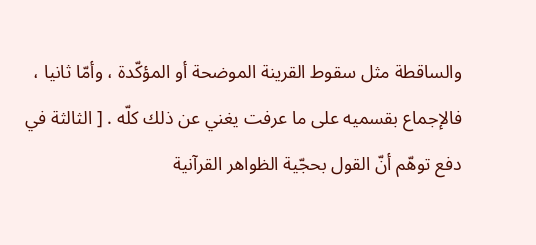والساقطة مثل سقوط القرينة الموضحة أو المؤكّدة ، وأمّا ثانيا ، فالإجماع بقسميه على ما عرفت يغني عن ذلك كلّه . [ الثالثة في دفع توهّم أنّ القول بحجّية الظواهر القرآنية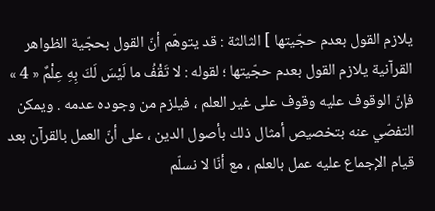يلازم القول بعدم حجّيتها ] الثالثة : قد يتوهّم أنّ القول بحجّية الظواهر القرآنية يلازم القول بعدم حجّيتها ؛ لقوله : لا تَقْفُ ما لَيْسَ لَكَ بِهِ عِلْمٌ « 4 » فإنّ الوقوف عليه وقوف على غير العلم ، فيلزم من وجوده عدمه . ويمكن التفصّي عنه بتخصيص أمثال ذلك بأصول الدين ، على أنّ العمل بالقرآن بعد قيام الإجماع عليه عمل بالعلم ، مع أنّا لا نسلّم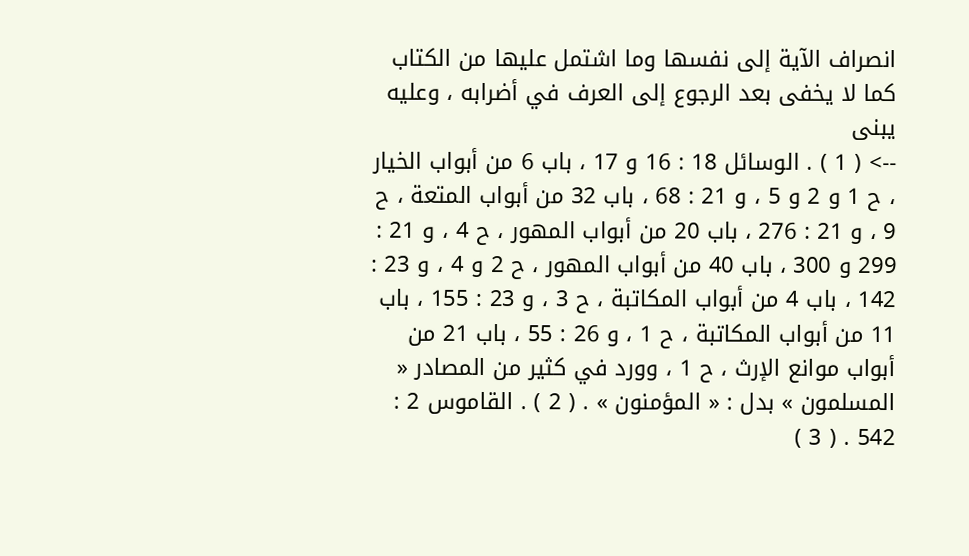انصراف الآية إلى نفسها وما اشتمل عليها من الكتاب كما لا يخفى بعد الرجوع إلى العرف في أضرابه ، وعليه يبنى
--> ( 1 ) . الوسائل 18 : 16 و 17 ، باب 6 من أبواب الخيار ، ح 1 و 2 و 5 ، و 21 : 68 ، باب 32 من أبواب المتعة ، ح 9 ، و 21 : 276 ، باب 20 من أبواب المهور ، ح 4 ، و 21 : 299 و 300 ، باب 40 من أبواب المهور ، ح 2 و 4 ، و 23 : 142 ، باب 4 من أبواب المكاتبة ، ح 3 ، و 23 : 155 ، باب 11 من أبواب المكاتبة ، ح 1 ، و 26 : 55 ، باب 21 من أبواب موانع الإرث ، ح 1 ، وورد في كثير من المصادر « المسلمون » بدل : « المؤمنون » . ( 2 ) . القاموس 2 : 542 . ( 3 )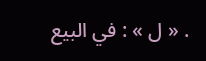. « ل » : في البيع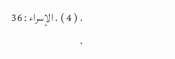. ( 4 ) . الإسراء : 36 .